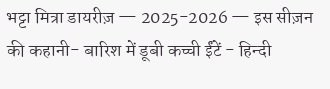भट्टा मित्रा डायरीज़ — 2025-2026 — इस सीज़न की कहानी- बारिश में डूबी कच्ची ईंटें - हिन्दी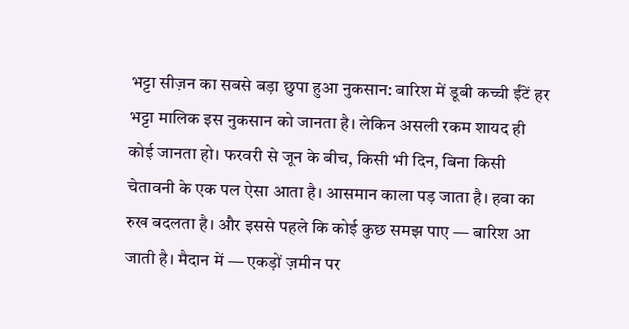भट्टा सीज़न का सबसे बड़ा छुपा हुआ नुकसान: बारिश में डूबी कच्ची ईंटें हर भट्टा मालिक इस नुकसान को जानता है। लेकिन असली रकम शायद ही कोई जानता हो। फरवरी से जून के बीच, किसी भी दिन, बिना किसी चेतावनी के एक पल ऐसा आता है। आसमान काला पड़ जाता है। हवा का रुख बदलता है। और इससे पहले कि कोई कुछ समझ पाए — बारिश आ जाती है। मैदान में — एकड़ों ज़मीन पर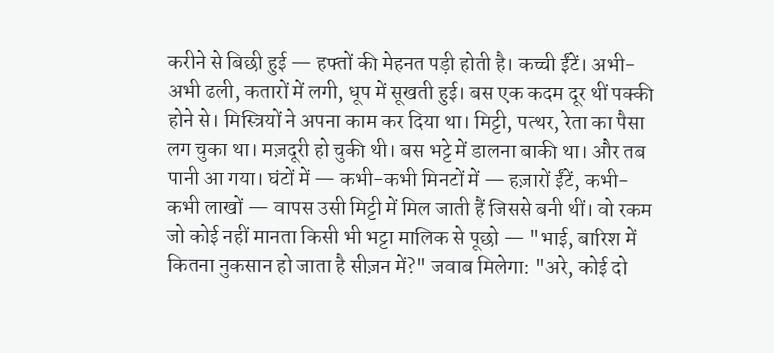करीने से बिछी हुई — हफ्तों की मेहनत पड़ी होती है। कच्ची ईंटें। अभी-अभी ढली, कतारों में लगी, धूप में सूखती हुई। बस एक कदम दूर थीं पक्की होने से। मिस्त्रियों ने अपना काम कर दिया था। मिट्टी, पत्थर, रेता का पैसा लग चुका था। मज़दूरी हो चुकी थी। बस भट्टे में डालना बाकी था। और तब पानी आ गया। घंटों में — कभी-कभी मिनटों में — हज़ारों ईंटें, कभी-कभी लाखों — वापस उसी मिट्टी में मिल जाती हैं जिससे बनी थीं। वो रकम जो कोई नहीं मानता किसी भी भट्टा मालिक से पूछो — "भाई, बारिश में कितना नुकसान हो जाता है सीज़न में?" जवाब मिलेगा: "अरे, कोई दो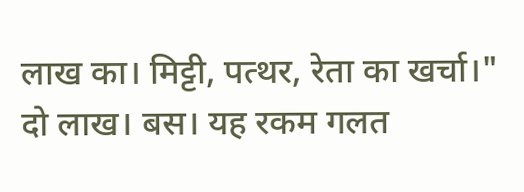लाख का। मिट्टी, पत्थर, रेता का खर्चा।" दो लाख। बस। यह रकम गलत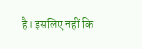है। इसलिए नहीं कि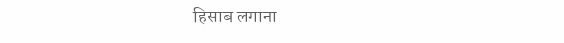हिसाब लगाना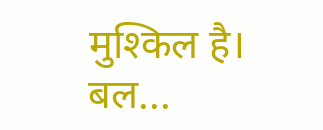मुश्किल है। बल...